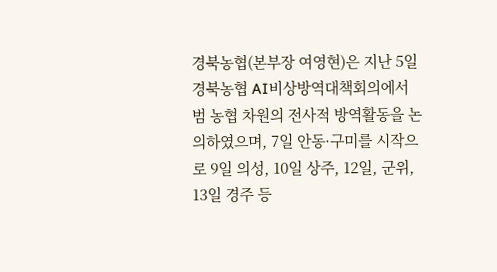경북농협(본부장 여영현)은 지난 5일 경북농협 AI비상방역대책회의에서 범 농협 차원의 전사적 방역활동을 논의하였으며, 7일 안동·구미를 시작으로 9일 의성, 10일 상주, 12일, 군위, 13일 경주 등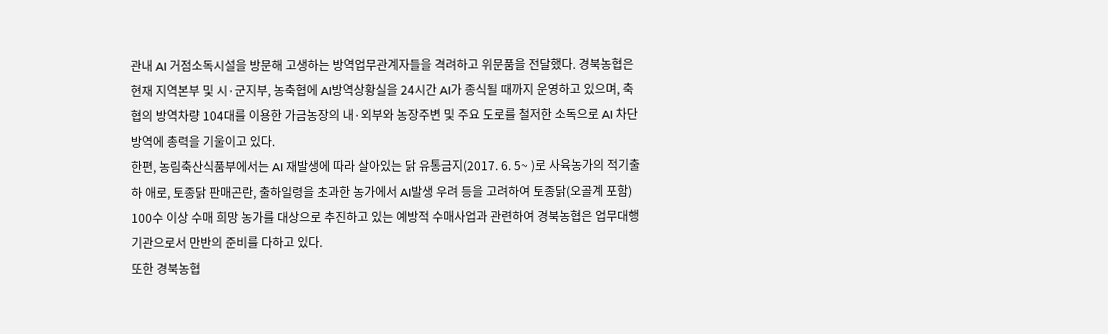관내 AI 거점소독시설을 방문해 고생하는 방역업무관계자들을 격려하고 위문품을 전달했다. 경북농협은 현재 지역본부 및 시·군지부, 농축협에 AI방역상황실을 24시간 AI가 종식될 때까지 운영하고 있으며, 축협의 방역차량 104대를 이용한 가금농장의 내·외부와 농장주변 및 주요 도로를 철저한 소독으로 AI 차단방역에 총력을 기울이고 있다.
한편, 농림축산식품부에서는 AI 재발생에 따라 살아있는 닭 유통금지(2017. 6. 5~ )로 사육농가의 적기출하 애로, 토종닭 판매곤란, 출하일령을 초과한 농가에서 AI발생 우려 등을 고려하여 토종닭(오골계 포함) 100수 이상 수매 희망 농가를 대상으로 추진하고 있는 예방적 수매사업과 관련하여 경북농협은 업무대행기관으로서 만반의 준비를 다하고 있다.
또한 경북농협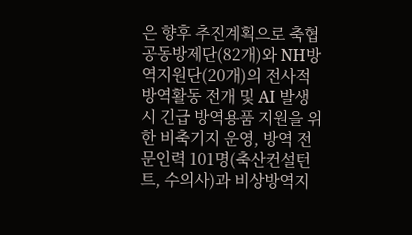은 향후 추진계획으로 축협공동방제단(82개)와 NH방역지원단(20개)의 전사적 방역활동 전개 및 AI 발생시 긴급 방역용품 지원을 위한 비축기지 운영, 방역 전문인력 101명(축산컨설턴트, 수의사)과 비상방역지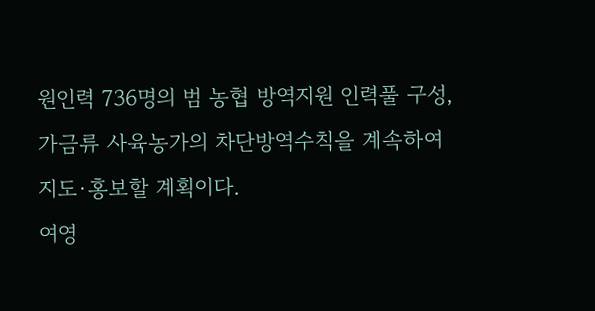원인력 736명의 범 농협 방역지원 인력풀 구성, 가금류 사육농가의 차단방역수칙을 계속하여 지도·홍보할 계획이다.
여영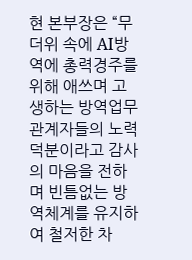현 본부장은 “무더위 속에 AI방역에 총력경주를 위해 애쓰며 고생하는 방역업무관계자들의 노력덕분이라고 감사의 마음을 전하며 빈틈없는 방역체계를 유지하여 철저한 차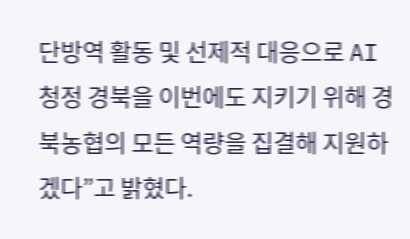단방역 활동 및 선제적 대응으로 AI청정 경북을 이번에도 지키기 위해 경북농협의 모든 역량을 집결해 지원하겠다”고 밝혔다.